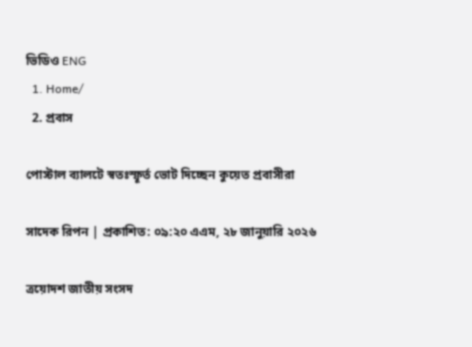ভিডিও ENG
  1. Home/
  2. প্রবাস

পোস্টাল ব্যালটে স্বতঃস্ফূর্ত ভোট দিচ্ছেন কুয়েত প্রবাসীরা

সাদেক রিপন | প্রকাশিত: ০৯:২০ এএম, ২৮ জানুয়ারি ২০২৬

ত্রয়োদশ জাতীয় সংসদ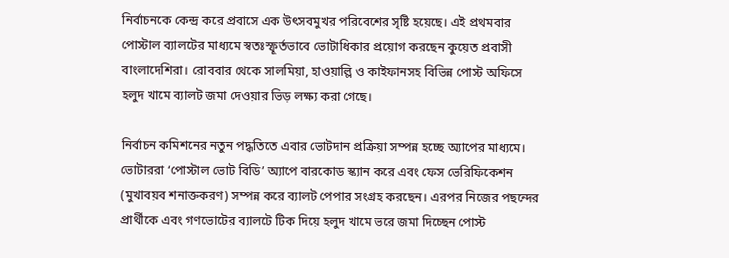নির্বাচনকে কেন্দ্র করে প্রবাসে এক উৎসবমুখর পরিবেশের সৃষ্টি হয়েছে। এই প্রথমবার পোস্টাল ব্যালটের মাধ্যমে স্বতঃস্ফূর্তভাবে ভোটাধিকার প্রয়োগ করছেন কুয়েত প্রবাসী বাংলাদেশিরা। রোববার থেকে সালমিয়া, হাওয়াল্লি ও কাইফানসহ বিভিন্ন পোস্ট অফিসে হলুদ খামে ব্যালট জমা দেওয়ার ভিড় লক্ষ্য করা গেছে।

নির্বাচন কমিশনের নতুন পদ্ধতিতে এবার ভোটদান প্রক্রিয়া সম্পন্ন হচ্ছে অ্যাপের মাধ্যমে। ভোটাররা ‘পোস্টাল ভোট বিডি’ অ্যাপে বারকোড স্ক্যান করে এবং ফেস ভেরিফিকেশন (মুখাবয়ব শনাক্তকরণ) সম্পন্ন করে ব্যালট পেপার সংগ্রহ করছেন। এরপর নিজের পছন্দের প্রার্থীকে এবং গণভোটের ব্যালটে টিক দিয়ে হলুদ খামে ভরে জমা দিচ্ছেন পোস্ট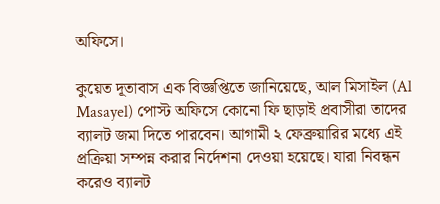অফিসে।

কুয়েত দূতাবাস এক বিজ্ঞপ্তিতে জানিয়েছে, আল মিসাইল (Al Masayel) পোস্ট অফিসে কোনো ফি ছাড়াই প্রবাসীরা তাদের ব্যালট জমা দিতে পারবেন। আগামী ২ ফেব্রুয়ারির মধ্যে এই প্রক্রিয়া সম্পন্ন করার নির্দেশনা দেওয়া হয়েছে। যারা নিবন্ধন করেও ব্যালট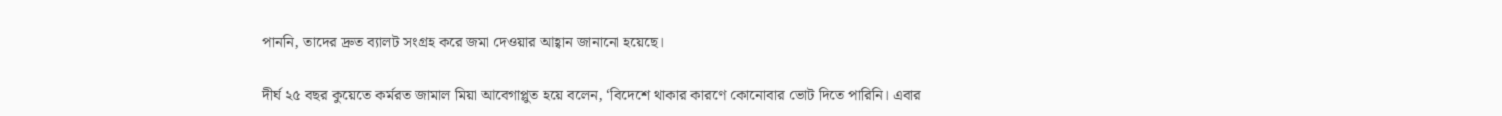পাননি, তাদের দ্রুত ব্যালট সংগ্রহ করে জমা দেওয়ার আহ্বান জানানো হয়েছে।

দীর্ঘ ২৫ বছর কুয়েতে কর্মরত জামাল মিয়া আবেগাপ্লুত হয়ে বলেন, ‘বিদেশে থাকার কারণে কোনোবার ভোট দিতে পারিনি। এবার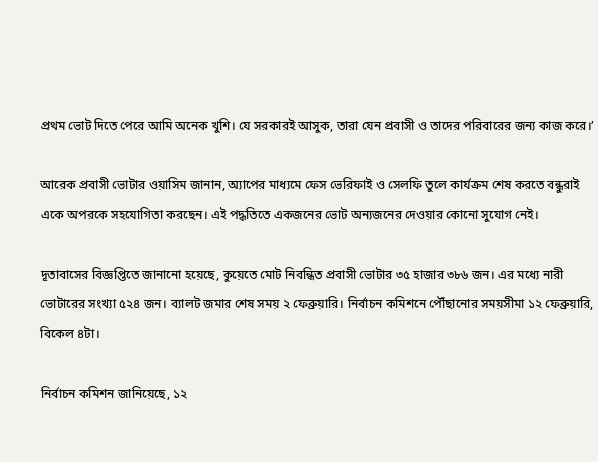প্রথম ভোট দিতে পেরে আমি অনেক খুশি। যে সরকারই আসুক, তারা যেন প্রবাসী ও তাদের পরিবারের জন্য কাজ করে।’

আরেক প্রবাসী ভোটার ওয়াসিম জানান, অ্যাপের মাধ্যমে ফেস ভেরিফাই ও সেলফি তুলে কার্যক্রম শেষ করতে বন্ধুরাই একে অপরকে সহযোগিতা করছেন। এই পদ্ধতিতে একজনের ভোট অন্যজনের দেওয়ার কোনো সুযোগ নেই।

দূতাবাসের বিজ্ঞপ্তিতে জানানো হয়েছে, কুয়েতে মোট নিবন্ধিত প্রবাসী ভোটার ৩৫ হাজার ৩৮৬ জন। এর মধ্যে নারী ভোটারের সংখ্যা ৫২৪ জন। ব্যালট জমার শেষ সময় ২ ফেব্রুয়ারি। নির্বাচন কমিশনে পৌঁছানোর সময়সীমা ১২ ফেব্রুয়ারি, বিকেল ৪টা।

নির্বাচন কমিশন জানিয়েছে, ১২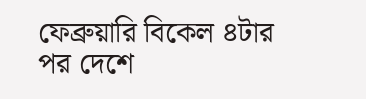ফেব্রুয়ারি বিকেল ৪টার পর দেশে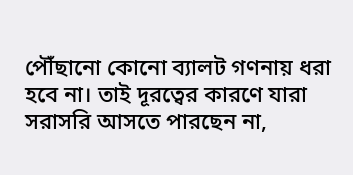পৌঁছানো কোনো ব্যালট গণনায় ধরা হবে না। তাই দূরত্বের কারণে যারা সরাসরি আসতে পারছেন না,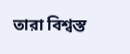তারা বিশ্বস্ত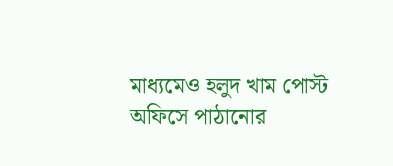মাধ্যমেও হলুদ খাম পোস্ট অফিসে পাঠানোর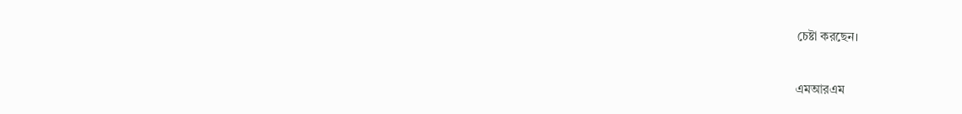চেষ্টা করছেন।

এমআরএম